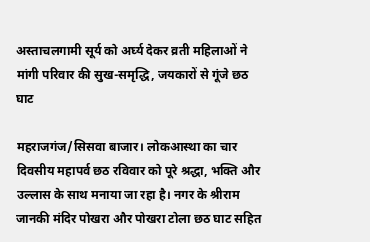अस्ताचलगामी सूर्य को अर्घ्य देकर व्रती महिलाओं ने मांगी परिवार की सुख-समृद्धि, जयकारों से गूंजे छठ घाट

महराजगंज/सिसवा बाजार। लोकआस्था का चार दिवसीय महापर्व छठ रविवार को पूरे श्रद्धा, भक्ति और उल्लास के साथ मनाया जा रहा है। नगर के श्रीराम जानकी मंदिर पोखरा और पोखरा टोला छठ घाट सहित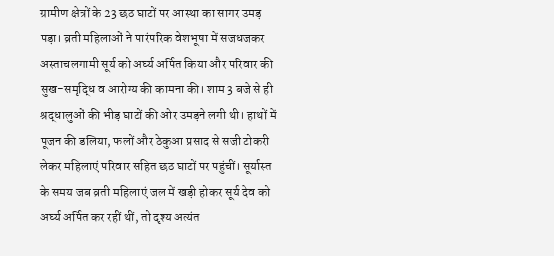ग्रामीण क्षेत्रों के 23 छठ घाटों पर आस्था का सागर उमड़ पड़ा। व्रती महिलाओं ने पारंपरिक वेशभूषा में सजधजकर अस्ताचलगामी सूर्य को अर्घ्य अर्पित किया और परिवार की सुख-समृद्धि व आरोग्य की कामना की। शाम 3 बजे से ही श्रद्धालुओं की भीड़ घाटों की ओर उमड़ने लगी थी। हाथों में पूजन की डलिया, फलों और ठेकुआ प्रसाद से सजी टोकरी लेकर महिलाएं परिवार सहित छठ घाटों पर पहुंचीं। सूर्यास्त के समय जब व्रती महिलाएं जल में खड़ी होकर सूर्य देव को अर्घ्य अर्पित कर रहीं थीं, तो दृश्य अत्यंत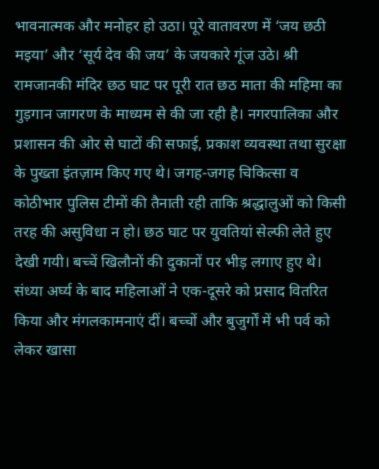भावनात्मक और मनोहर हो उठा। पूरे वातावरण में ‘जय छठी मइया’ और ‘सूर्य देव की जय’ के जयकारे गूंज उठे। श्री रामजानकी मंदिर छठ घाट पर पूरी रात छठ माता की महिमा का गुड़गान जागरण के माध्यम से की जा रही है। नगरपालिका और प्रशासन की ओर से घाटों की सफाई, प्रकाश व्यवस्था तथा सुरक्षा के पुख्ता इंतज़ाम किए गए थे। जगह-जगह चिकित्सा व कोठीभार पुलिस टीमों की तैनाती रही ताकि श्रद्धालुओं को किसी तरह की असुविधा न हो। छठ घाट पर युवतियां सेल्फी लेते हुए देखी गयी। बच्चें खिलौनों की दुकानों पर भीड़ लगाए हुए थे। संध्या अर्घ्य के बाद महिलाओं ने एक-दूसरे को प्रसाद वितरित किया और मंगलकामनाएं दीं। बच्चों और बुजुर्गों में भी पर्व को लेकर खासा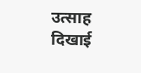उत्साह दिखाई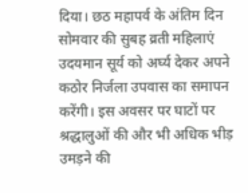दिया। छठ महापर्व के अंतिम दिन सोमवार की सुबह व्रती महिलाएं उदयमान सूर्य को अर्घ्य देकर अपने कठोर निर्जला उपवास का समापन करेंगी। इस अवसर पर घाटों पर श्रद्धालुओं की और भी अधिक भीड़ उमड़ने की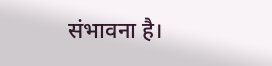संभावना है।